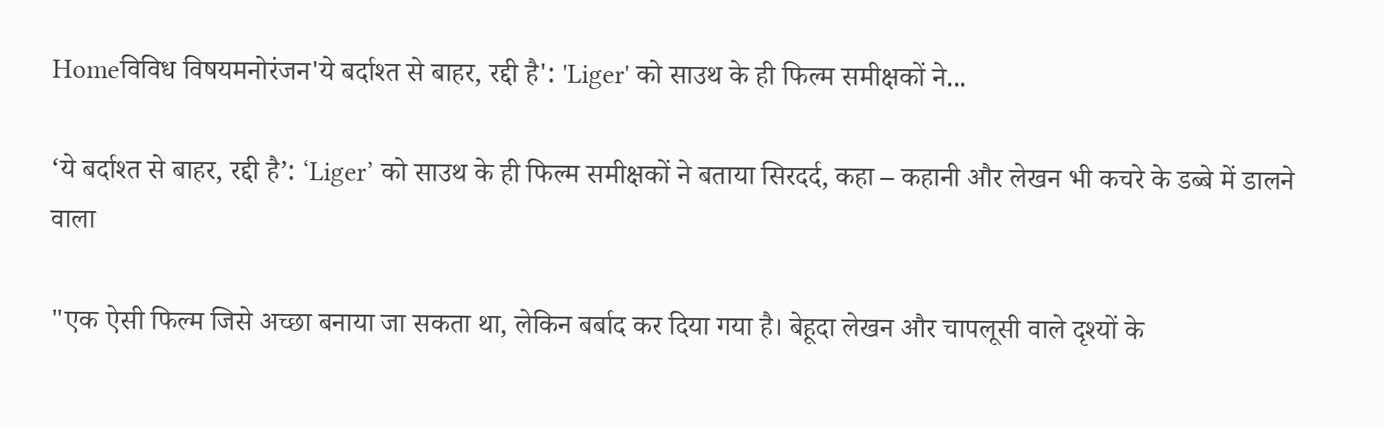Homeविविध विषयमनोरंजन'ये बर्दाश्त से बाहर, रद्दी है': 'Liger' को साउथ के ही फिल्म समीक्षकों ने...

‘ये बर्दाश्त से बाहर, रद्दी है’: ‘Liger’ को साउथ के ही फिल्म समीक्षकों ने बताया सिरदर्द, कहा – कहानी और लेखन भी कचरे के डब्बे में डालने वाला

"एक ऐसी फिल्म जिसे अच्छा बनाया जा सकता था, लेकिन बर्बाद कर दिया गया है। बेहूदा लेखन और चापलूसी वाले दृश्यों के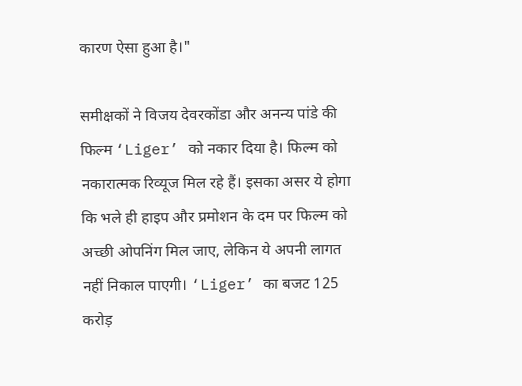कारण ऐसा हुआ है।"

समीक्षकों ने विजय देवरकोंडा और अनन्य पांडे की फिल्म ‘Liger’ को नकार दिया है। फिल्म को नकारात्मक रिव्यूज मिल रहे हैं। इसका असर ये होगा कि भले ही हाइप और प्रमोशन के दम पर फिल्म को अच्छी ओपनिंग मिल जाए, लेकिन ये अपनी लागत नहीं निकाल पाएगी। ‘Liger’ का बजट 125 करोड़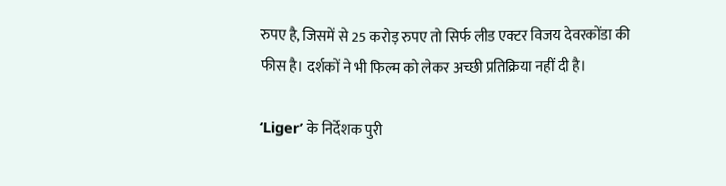रुपए है, जिसमें से 25 करोड़ रुपए तो सिर्फ लीड एक्टर विजय देवरकोंडा की फीस है। दर्शकों ने भी फिल्म को लेकर अच्छी प्रतिक्रिया नहीं दी है।

‘Liger’ के निर्देशक पुरी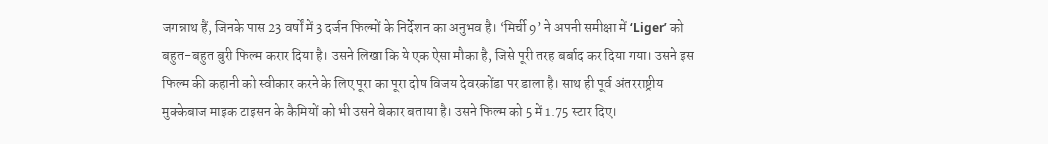जगन्नाथ हैं, जिनके पास 23 वर्षों में 3 दर्जन फिल्मों के निर्देशन का अनुभव है। ‘मिर्ची 9’ ने अपनी समीक्षा में ‘Liger’ को बहुत-बहुत बुरी फिल्म करार दिया है। उसने लिखा कि ये एक ऐसा मौका है, जिसे पूरी तरह बर्बाद कर दिया गया। उसने इस फिल्म की कहानी को स्वीकार करने के लिए पूरा का पूरा दोष विजय देवरकोंडा पर डाला है। साथ ही पूर्व अंतरराष्ट्रीय मुक्केबाज माइक टाइसन के कैमियों को भी उसने बेकार बताया है। उसने फिल्म को 5 में 1.75 स्टार दिए।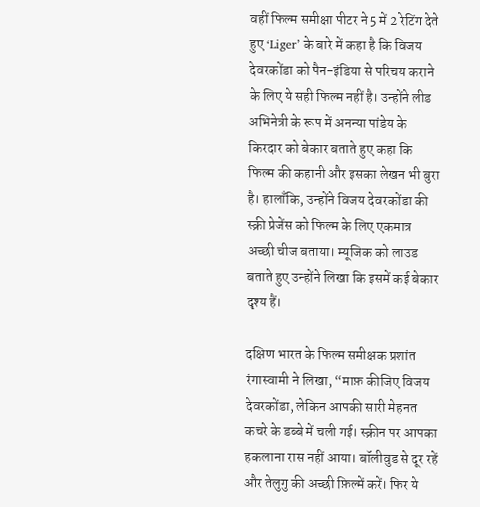वहीं फिल्म समीक्षा पीटर ने 5 में 2 रेटिंग देते हुए ‘Liger’ के बारे में कहा है कि विजय देवरकोंडा को पैन-इंडिया से परिचय कराने के लिए ये सही फिल्म नहीं है। उन्होंने लीड अभिनेत्री के रूप में अनन्या पांडेय के किरदार को बेकार बताते हुए कहा कि फिल्म की कहानी और इसका लेखन भी बुरा है। हालाँकि, उन्होंने विजय देवरकोंडा की स्क्री प्रेजेंस को फिल्म के लिए एकमात्र अच्छी चीज बताया। म्यूजिक को लाउड बताते हुए उन्होंने लिखा कि इसमें कई बेकार दृश्य हैं।

दक्षिण भारत के फिल्म समीक्षक प्रशांत रंगास्वामी ने लिखा, “माफ़ कीजिए विजय देवरकोंडा, लेकिन आपकी सारी मेहनत कचरे के डब्बे में चली गई। स्क्रीन पर आपका हकलाना रास नहीं आया। बॉलीवुड से दूर रहें और तेलुगु की अच्छी फ़िल्में करें। फिर ये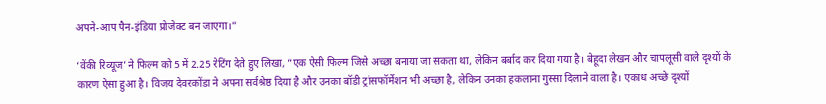अपने-आप पैन-इंडिया प्रोजेक्ट बन जाएगा।”

‘वेंकी रिव्यूज’ ने फिल्म को 5 में 2.25 रेटिंग देते हुए लिखा, “एक ऐसी फिल्म जिसे अच्छा बनाया जा सकता था, लेकिन बर्बाद कर दिया गया है। बेहूदा लेखन और चापलूसी वाले दृश्यों के कारण ऐसा हुआ है। विजय देवरकोंडा ने अपना सर्वश्रेष्ठ दिया है और उनका बॉडी ट्रांसफॉर्मेशन भी अच्छा है, लेकिन उनका हकलाना गुस्सा दिलाने वाला है। एकाध अच्छे दृश्यों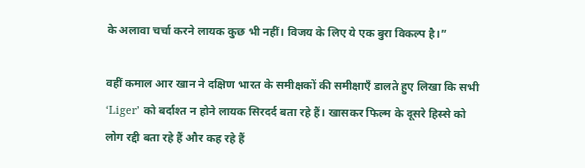के अलावा चर्चा करने लायक कुछ भी नहीं। विजय के लिए ये एक बुरा विकल्प है।”

वहीं कमाल आर खान ने दक्षिण भारत के समीक्षकों की समीक्षाएँ डालते हुए लिखा कि सभी ‘Liger’ को बर्दाश्त न होने लायक सिरदर्द बता रहे हैं। खासकर फिल्म के दूसरे हिस्से को लोग रद्दी बता रहे हैं और कह रहे हैं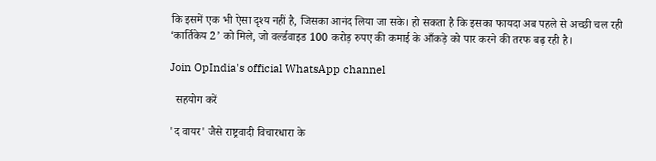कि इसमें एक भी ऐसा दृश्य नहीं है, जिसका आनंद लिया जा सके। हो सकता है कि इसका फायदा अब पहले से अच्छी चल रही ‘कार्तिकेय 2’ को मिले, जो वर्ल्डवाइड 100 करोड़ रुपए की कमाई के आँकड़े को पार करने की तरफ बढ़ रही है।

Join OpIndia's official WhatsApp channel

  सहयोग करें

'द वायर' जैसे राष्ट्रवादी विचारधारा के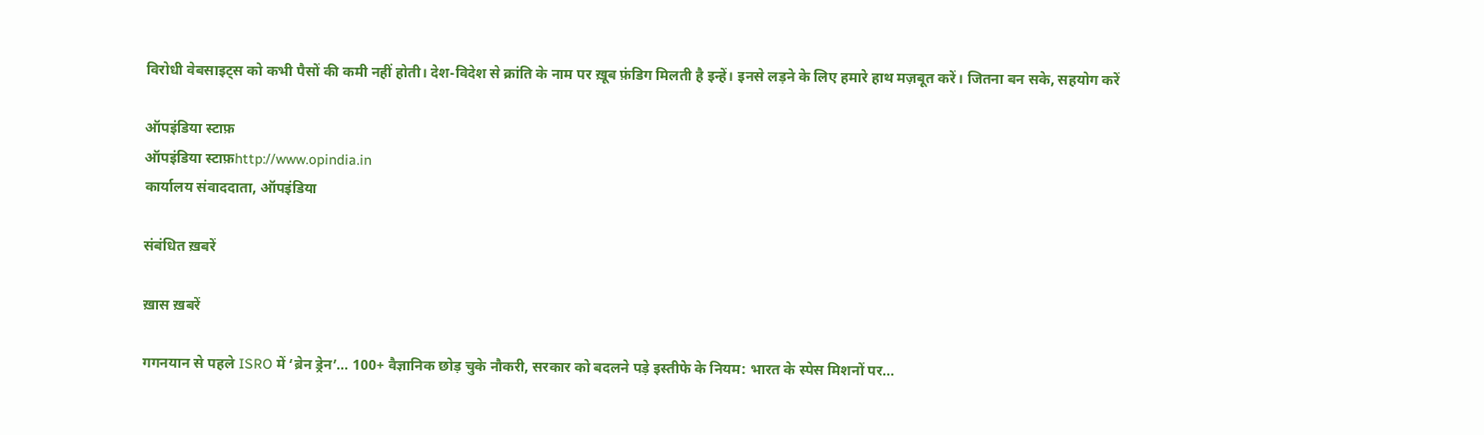विरोधी वेबसाइट्स को कभी पैसों की कमी नहीं होती। देश-विदेश से क्रांति के नाम पर ख़ूब फ़ंडिग मिलती है इन्हें। इनसे लड़ने के लिए हमारे हाथ मज़बूत करें। जितना बन सके, सहयोग करें

ऑपइंडिया स्टाफ़
ऑपइंडिया स्टाफ़http://www.opindia.in
कार्यालय संवाददाता, ऑपइंडिया

संबंधित ख़बरें

ख़ास ख़बरें

गगनयान से पहले ISRO में ‘ब्रेन ड्रेन’… 100+ वैज्ञानिक छोड़ चुके नौकरी, सरकार को बदलने पड़े इस्तीफे के नियम: भारत के स्पेस मिशनों पर...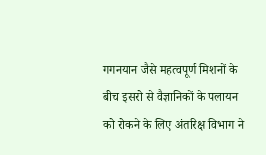गगनयान जैसे महत्वपूर्ण मिशनों के बीच इसरो से वैज्ञानिकों के पलायन को रोकने के लिए अंतरिक्ष विभाग ने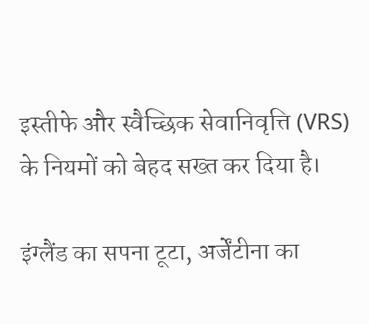इस्तीफे और स्वैच्छिक सेवानिवृत्ति (VRS) के नियमों को बेहद सख्त कर दिया है।

इंग्लैंड का सपना टूटा, अर्जेंटीना का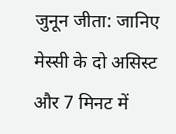जुनून जीता: जानिए मेस्सी के दो असिस्ट और 7 मिनट में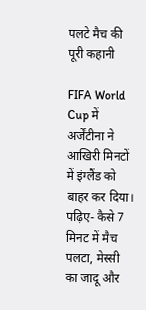पलटे मैच की पूरी कहानी

FIFA World Cup में अर्जेंटीना ने आखिरी मिनटों में इंग्लैंड को बाहर कर दिया। पढ़िए- कैसे 7 मिनट में मैच पलटा, मेस्सी का जादू और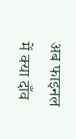अब फाइनल में क्या दाँव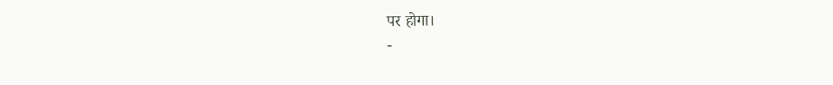पर होगा।
-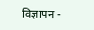विज्ञापन -